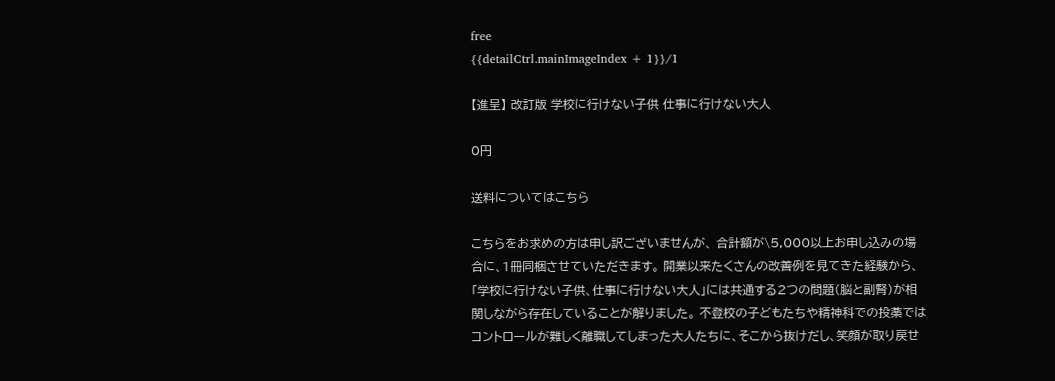free
{{detailCtrl.mainImageIndex + 1}}/1

【進呈】 改訂版 学校に行けない子供 仕事に行けない大人

0円

送料についてはこちら

こちらをお求めの方は申し訳ございませんが、 合計額が\5,000以上お申し込みの場合に、1冊同梱させていただきます。 開業以来たくさんの改善例を見てきた経験から、「学校に行けない子供、仕事に行けない大人」には共通する2つの問題(脳と副腎)が相関しながら存在していることが解りました。 不登校の子どもたちや精神科での投薬ではコントロールが難しく離職してしまった大人たちに、そこから抜けだし、笑顔が取り戻せ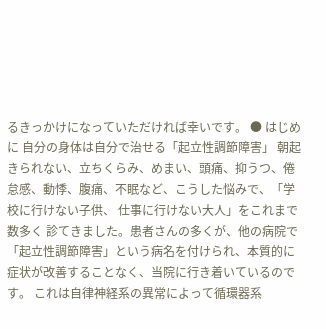るきっかけになっていただければ幸いです。 ● はじめに 自分の身体は自分で治せる「起立性調節障害」 朝起きられない、立ちくらみ、めまい、頭痛、抑うつ、倦怠感、動悸、腹痛、不眠など、こうした悩みで、「学校に行けない子供、 仕事に行けない大人」をこれまで数多く 診てきました。患者さんの多くが、他の病院で 「起立性調節障害」という病名を付けられ、本質的に症状が改善することなく、当院に行き着いているのです。 これは自律神経系の異常によって循環器系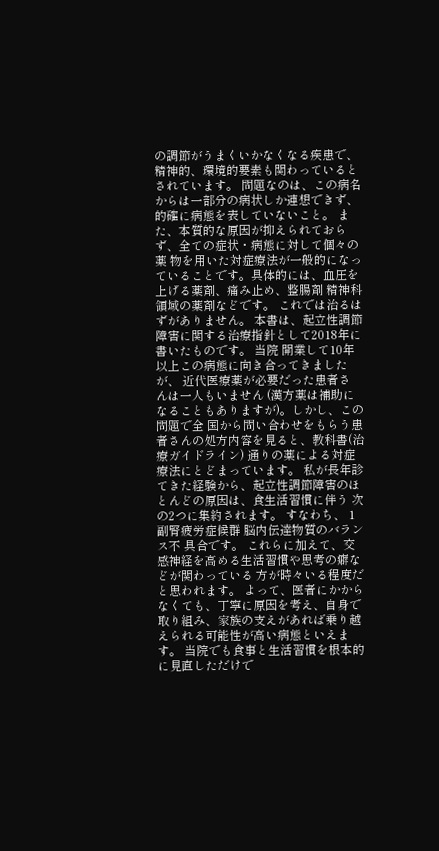の調節がうまくいかなくなる疾患で、精神的、環境的要素も関わっているとされています。 問題なのは、この病名からは一部分の病状しか連想できず、的確に病態を表していないこと。 また、本質的な原因が抑えられておらず、全ての症状・病態に対して個々の薬 物を用いた対症療法が一般的になっていることです。具体的には、血圧を上げる薬剤、痛み止め、整腸剤 精神科領域の薬剤などです。 これでは治るはずがありません。 本書は、起立性調節障害に関する治療指針として2018年に書いたものです。 当院 開業して10年以上この病態に向き合ってきましたが、 近代医療薬が必要だった患者さ んは一人もいません (漢方薬は補助になることもありますが)。しかし、この問題で全 国から問い合わせをもらう患者さんの処方内容を見ると、教科書(治療ガイドライン) 通りの薬による対症療法にとどまっています。 私が長年診てきた経験から、起立性調節障害のほとんどの原因は、食生活習慣に伴う 次の2つに集約されます。 すなわち、 1副腎疲労症候群 脳内伝達物質のバランス不 具合です。 これらに加えて、交感神経を高める生活習慣や思考の癖などが関わっている 方が時々いる程度だと思われます。 よって、医者にかからなくても、丁寧に原因を考え、自身で取り組み、家族の支えがあれば乗り越えられる可能性が高い病態といえます。 当院でも食事と生活習慣を根本的に見直しただけで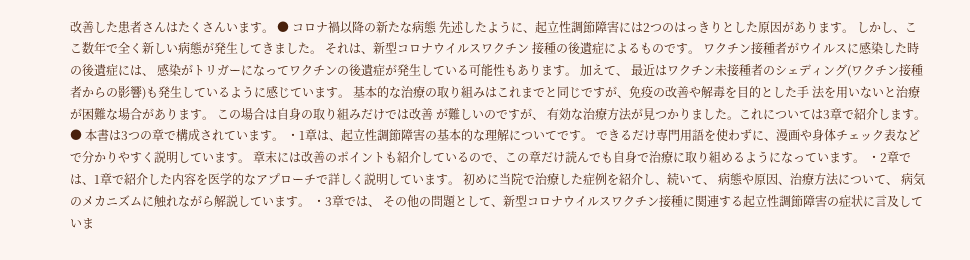改善した患者さんはたくさんいます。 ● コロナ禍以降の新たな病態 先述したように、起立性調節障害には2つのはっきりとした原因があります。 しかし、ここ数年で全く新しい病態が発生してきました。 それは、新型コロナウイルスワクチン 接種の後遺症によるものです。 ワクチン接種者がウイルスに感染した時の後遺症には、 感染がトリガーになってワクチンの後遺症が発生している可能性もあります。 加えて、 最近はワクチン未接種者のシェディング(ワクチン接種者からの影響)も発生しているように感じています。 基本的な治療の取り組みはこれまでと同じですが、免疫の改善や解毒を目的とした手 法を用いないと治療が困難な場合があります。 この場合は自身の取り組みだけでは改善 が難しいのですが、 有効な治療方法が見つかりました。これについては3章で紹介します。 ● 本書は3つの章で構成されています。 ・1章は、起立性調節障害の基本的な理解についてです。 できるだけ専門用語を使わずに、漫画や身体チェック表などで分かりやすく説明しています。 章末には改善のポイントも紹介しているので、この章だけ読んでも自身で治療に取り組めるようになっています。 ・2章では、1章で紹介した内容を医学的なアプローチで詳しく説明しています。 初めに当院で治療した症例を紹介し、続いて、 病態や原因、治療方法について、 病気のメカニズムに触れながら解説しています。 ・3章では、 その他の問題として、新型コロナウイルスワクチン接種に関連する起立性調節障害の症状に言及していま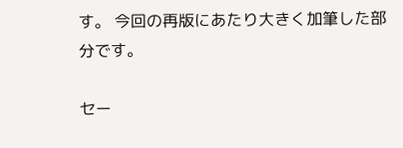す。 今回の再版にあたり大きく加筆した部分です。

セー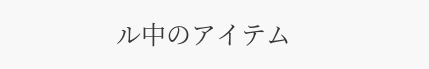ル中のアイテム